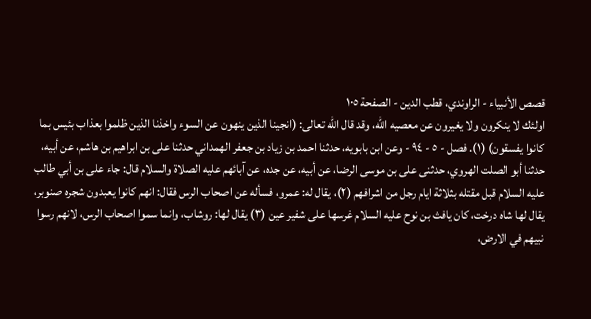قصص الأنبياء - الراوندي، قطب الدين - الصفحة ١٠٥
اولئك لا ينكرون ولا يغيرون عن معصيه الله، وقد قال الله تعالى: (انجينا الذين ينهون عن السوء واخذنا الذين ظلموا بعذاب بئيس بما كانوا يفسقون) (١). فصل - ٥ - ٩٤ - وعن ابن بابويه، حدثنا احمد بن زياد بن جعفر الهمداني حدثنا على بن ابراهيم بن هاشم، عن أبيه، حدثنا أبو الصلت الهروي، حدثنى على بن موسى الرضا، عن أبيه، عن جده، عن آبائهم عليه الصلاة والسلام قال: جاء على بن أبي طالب عليه السلام قبل مقتله بثلاثة ايام رجل من اشرافهم (٢)، يقال له: عمرو، فسأله عن اصحاب الرس فقال: انهم كانوا يعبدون شجره صنوبر، يقال لها شاه درخت، كان يافث بن نوح عليه السلام غرسها على شفير عين (٣) يقال لها: روشاب، وانما سموا اصحاب الرس، لانهم رسوا نبيهم في الارض،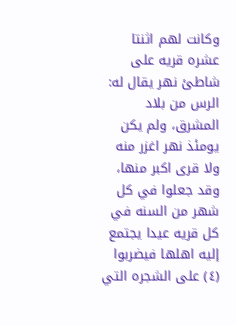وكانت لهم اثنتا عشره قريه على شاطئ نهر يقال له: الرس من بلاد المشرق، ولم يكن يومئذ نهر اغزر منه ولا قرى اكبر منها، وقد جعلوا في كل شهر من السنه في كل قريه عيدا يجتمع إليه اهلها فيضربوا (٤) على الشجره التي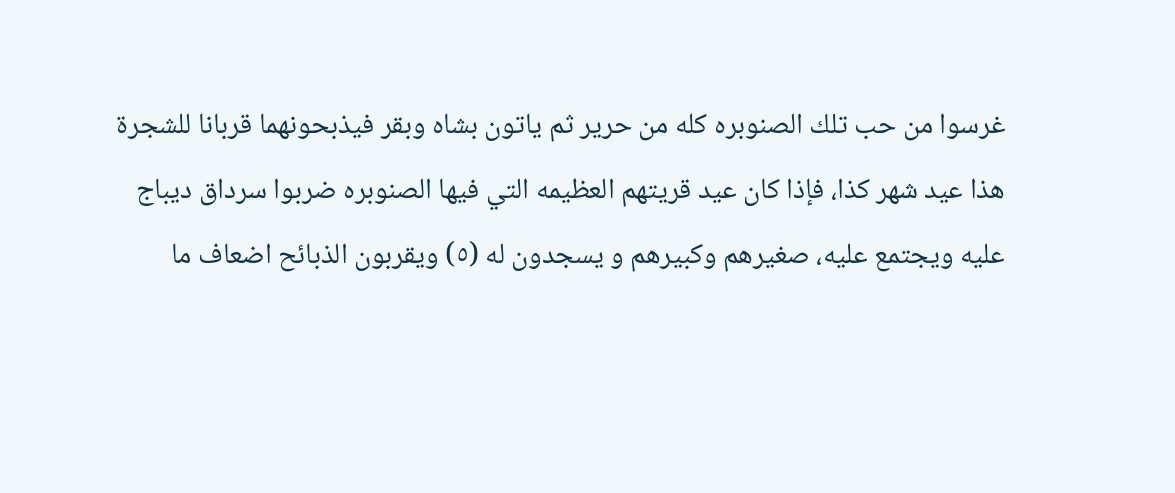غرسوا من حب تلك الصنوبره كله من حرير ثم ياتون بشاه وبقر فيذبحونهما قربانا للشجرة هذا عيد شهر كذا، فإذا كان عيد قريتهم العظيمه التي فيها الصنوبره ضربوا سرداق ديباج عليه ويجتمع عليه، صغيرهم وكبيرهم و يسجدون له (٥) ويقربون الذبائح اضعاف ما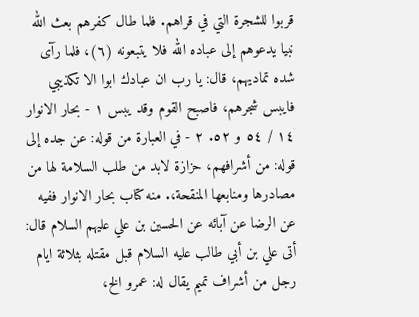قربوا للشجرة التي في قراهم. فلما طال كفرهم بعث الله نبيا يدعوهم إلى عباده الله فلا يتبعونه (٦)، فلما رآى شده تماديهم، قال: يا رب ان عبادك ابوا الا تكذيبي فايبس شجرهم، فاصبح القوم وقد يبس ١ - بحار الانوار ١٤ / ٥٤ و ٥٢. ٢ - في العبارة من قوله: عن جده إلى قوله: من أشرافهم، حزازة لابد من طلب السلامة لها من مصادرها ومنابعها المنقحة،. منه كتاب بحار الانوار ففيه عن الرضا عن آبائه عن الحسين بن علي عليهم السلام قال: أتى علي بن أبي طالب عليه السلام قبل مقتله بثلاثة ايام رجل من أشراف تميم يقال له: عمرو الخ،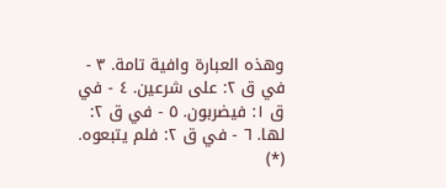وهذه العبارة وافية تامة. ٣ - في ق ٢: على شرعين. ٤ - في ق ١: فيضربون. ٥ - في ق ٢: لها. ٦ - في ق ٢: فلم يتبعوه. (*)